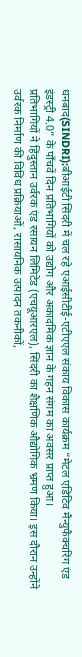धनबाद(SINDRI):बीआईटी सिंदरी में चल रहे एआईसीटीई-एटीएएल संकाय विकास कार्यक्रम “मेटल एडिटिव मैन्युफैक्चरिंग एंड इंडस्ट्री 4.0” के पाँचवें दिन प्रतिभागियों को उद्योग और अकादमिक ज्ञान के गहन संगम का अवसर प्राप्त हुआ।
प्रतिभागियों ने हिंदुस्तान उर्वरक एंड रसायन लिमिटेड (एचयूआरएल), सिंदरी का शैक्षणिक औद्योगिक भ्रमण किया। इस दौरान उन्होंने उर्वरक निर्माण की विविध प्रक्रियाओं, रासायनिक उत्पादन तकनीकों,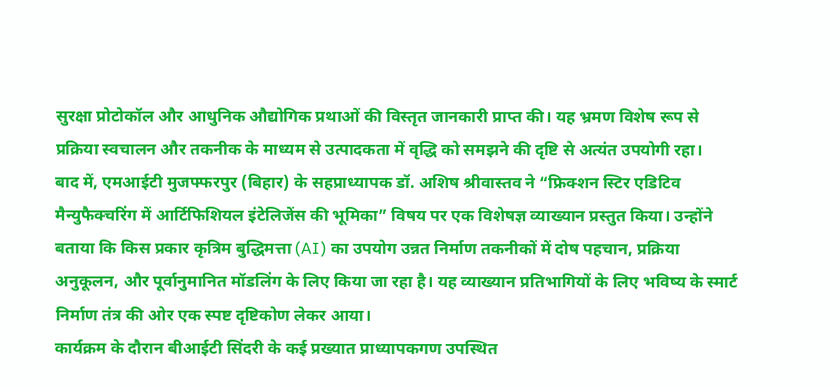सुरक्षा प्रोटोकॉल और आधुनिक औद्योगिक प्रथाओं की विस्तृत जानकारी प्राप्त की। यह भ्रमण विशेष रूप से प्रक्रिया स्वचालन और तकनीक के माध्यम से उत्पादकता में वृद्धि को समझने की दृष्टि से अत्यंत उपयोगी रहा।
बाद में, एमआईटी मुजफ्फरपुर (बिहार) के सहप्राध्यापक डॉ. अशिष श्रीवास्तव ने “फ्रिक्शन स्टिर एडिटिव मैन्युफैक्चरिंग में आर्टिफिशियल इंटेलिजेंस की भूमिका” विषय पर एक विशेषज्ञ व्याख्यान प्रस्तुत किया। उन्होंने बताया कि किस प्रकार कृत्रिम बुद्धिमत्ता (AI) का उपयोग उन्नत निर्माण तकनीकों में दोष पहचान, प्रक्रिया अनुकूलन, और पूर्वानुमानित मॉडलिंग के लिए किया जा रहा है। यह व्याख्यान प्रतिभागियों के लिए भविष्य के स्मार्ट निर्माण तंत्र की ओर एक स्पष्ट दृष्टिकोण लेकर आया।
कार्यक्रम के दौरान बीआईटी सिंदरी के कई प्रख्यात प्राध्यापकगण उपस्थित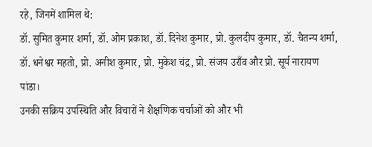रहे, जिनमें शामिल थे:
डॉ. सुमित कुमार शर्मा, डॉ. ओम प्रकाश, डॉ. दिनेश कुमार, प्रो. कुलदीप कुमार, डॉ. चैतन्य शर्मा, डॉ. धनेश्वर महतो, प्रो. अनीश कुमार, प्रो. मुकेश चंद्र, प्रो. संजय उराँव और प्रो. सूर्य नारायण पांडा।
उनकी सक्रिय उपस्थिति और विचारों ने शैक्षणिक चर्चाओं को और भी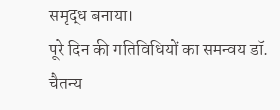समृद्ध बनाया।
पूरे दिन की गतिविधियों का समन्वय डॉ. चैतन्य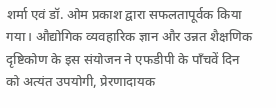शर्मा एवं डॉ. ओम प्रकाश द्वारा सफलतापूर्वक किया गया। औद्योगिक व्यवहारिक ज्ञान और उन्नत शैक्षणिक दृष्टिकोण के इस संयोजन ने एफडीपी के पाँचवें दिन को अत्यंत उपयोगी, प्रेरणादायक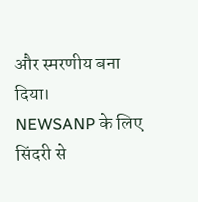और स्मरणीय बना दिया।
NEWSANP के लिए सिंदरी से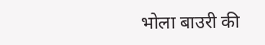भोला बाउरी की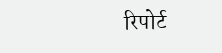रिपोर्ट